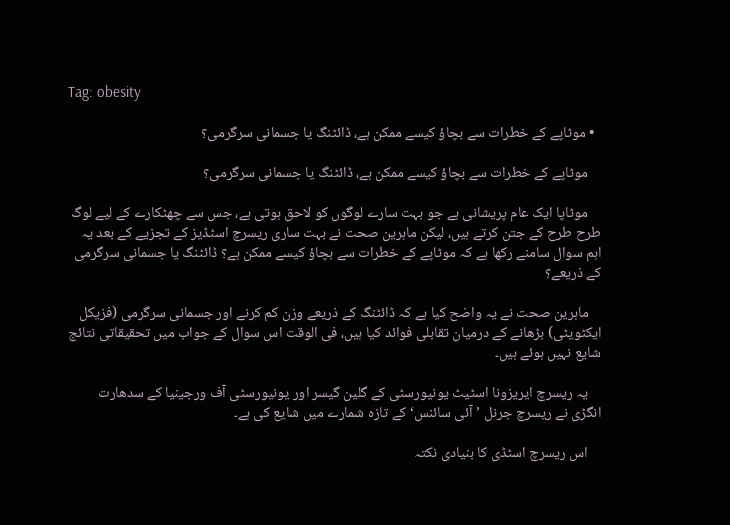Tag: obesity

  • موٹاپے کے خطرات سے بچاؤ کیسے ممکن ہے، ڈائٹنگ یا جسمانی سرگرمی؟

    موٹاپے کے خطرات سے بچاؤ کیسے ممکن ہے، ڈائٹنگ یا جسمانی سرگرمی؟

    موٹاپا ایک عام پریشانی ہے جو بہت سارے لوگوں کو لاحق ہوتی ہے، جس سے چھٹکارے کے لیے لوگ طرح طرح کے جتن کرتے ہیں، لیکن ماہرین صحت نے بہت ساری ریسرچ اسٹڈیز کے تجزیے کے بعد یہ اہم سوال سامنے رکھا ہے کہ موٹاپے کے خطرات سے بچاؤ کیسے ممکن ہے؟ ڈائٹنگ یا جسمانی سرگرمی کے ذریعے؟

    ماہرین صحت نے یہ واضح کیا ہے کہ ڈائٹنگ کے ذریعے وزن کم کرنے اور جسمانی سرگرمی (فزیکل ایکٹویٹی) بڑھانے کے درمیان تقابلی فوائد کیا ہیں، فی الوقت اس سوال کے جواب میں تحقیقاتی نتائج شایع نہیں ہوئے ہیں۔

    یہ ریسرچ ایریزونا اسٹیٹ یونیورسٹی کے گلین گیسر اور یونیورسٹی آف ورجینیا کے سدھارت انگڑی نے ریسرچ جرنل ’آئی سائنس‘ کے تازہ شمارے میں شایع کی ہے۔

    اس ریسرچ اسٹڈی کا بنیادی نکتہ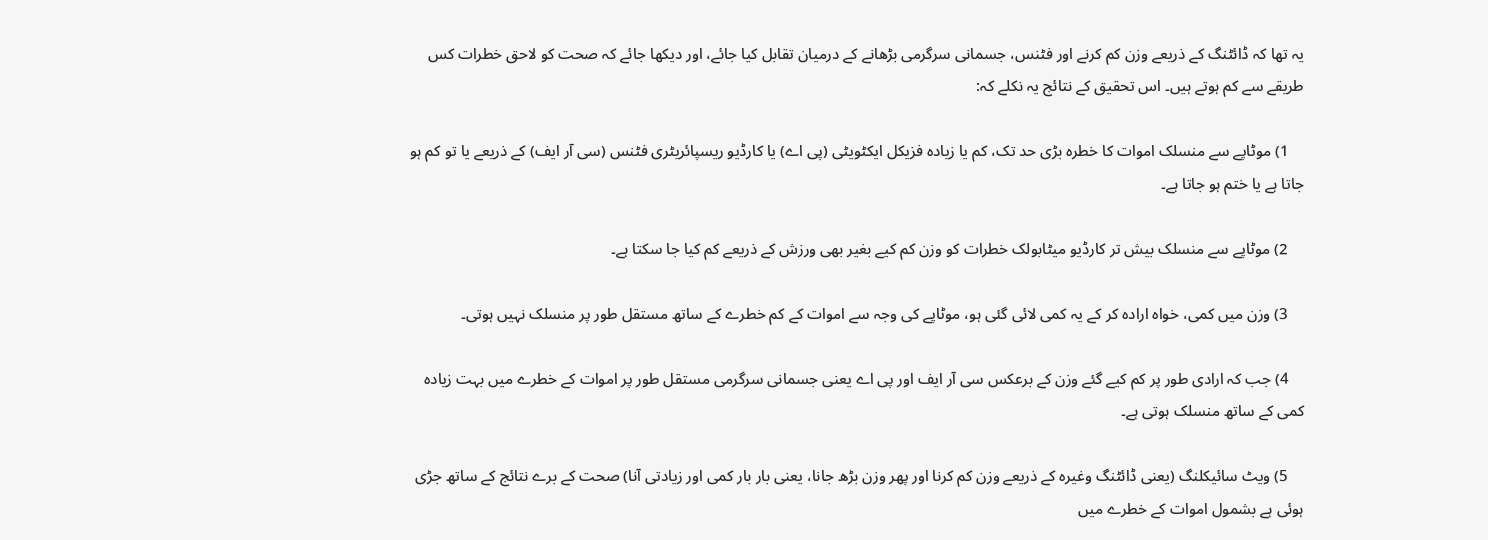یہ تھا کہ ڈائٹنگ کے ذریعے وزن کم کرنے اور فٹنس، جسمانی سرگرمی بڑھانے کے درمیان تقابل کیا جائے، اور دیکھا جائے کہ صحت کو لاحق خطرات کس طریقے سے کم ہوتے ہیں۔ اس تحقیق کے نتائج یہ نکلے کہ:

    1) موٹاپے سے منسلک اموات کا خطرہ بڑی حد تک، کم یا زیادہ فزیکل ایکٹویٹی (پی اے) یا کارڈیو ریسپائریٹری فٹنس (سی آر ایف) کے ذریعے یا تو کم ہو جاتا ہے یا ختم ہو جاتا ہے۔

    2) موٹاپے سے منسلک بیش تر کارڈیو میٹابولک خطرات کو وزن کم کیے بغیر بھی ورزش کے ذریعے کم کیا جا سکتا ہے۔

    3) وزن میں کمی، خواہ ارادہ کر کے یہ کمی لائی گئی ہو، موٹاپے کی وجہ سے اموات کے کم خطرے کے ساتھ مستقل طور پر منسلک نہیں ہوتی۔

    4) جب کہ ارادی طور پر کم کیے گئے وزن کے برعکس سی آر ایف اور پی اے یعنی جسمانی سرگرمی مستقل طور پر اموات کے خطرے میں بہت زیادہ کمی کے ساتھ منسلک ہوتی ہے۔

    5) ویٹ سائیکلنگ (یعنی ڈائٹنگ وغیرہ کے ذریعے وزن کم کرنا اور پھر وزن بڑھ جانا، یعنی بار بار کمی اور زیادتی آنا) صحت کے برے نتائج کے ساتھ جڑی ہوئی ہے بشمول اموات کے خطرے میں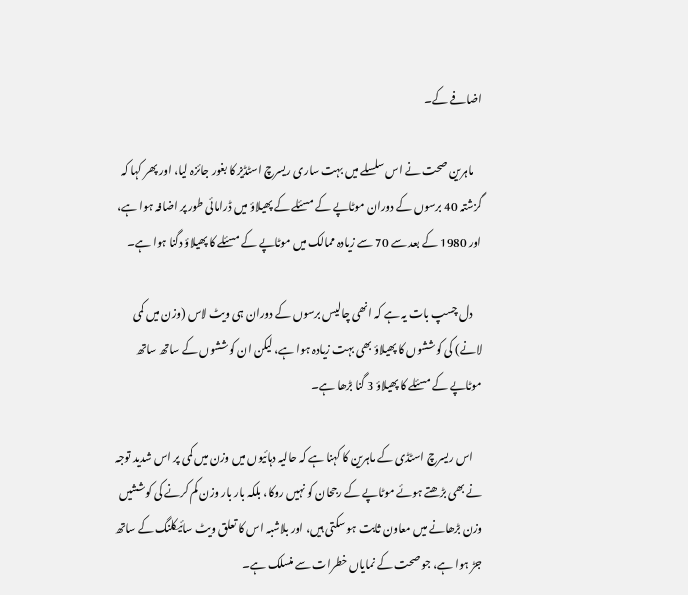اضافے کے۔

    ماہرین صحت نے اس سلسلے میں بہت ساری ریسرچ اسٹڈیز کا بغور جائزہ لیا، اور پھر کہا کہ گزشتہ 40 برسوں کے دوران موٹاپے کے مسئلے کے پھیلاؤ میں ڈرامائی طور پر اضافہ ہوا ہے، اور 1980 کے بعد سے 70 سے زیادہ ممالک میں موٹاپے کے مسئلے کا پھیلاؤ دگنا ہوا ہے۔

    دل چسپ بات یہ ہے کہ انھی چالیس برسوں کے دوران ہی ویٹ لاس (وزن میں کمی لانے) کی کوششوں کا پھیلاؤ بھی بہت زیادہ ہوا ہے، لیکن ان کوششوں کے ساتھ ساتھ موٹاپے کے مسئلے کا پھیلاؤ 3 گنا بڑھا ہے۔

    اس ریسرچ اسٹڈی کے ماہرین کا کہنا ہے کہ حالیہ دہائیوں میں وزن میں کمی پر اس شدید توجہ نے بھی بڑھتے ہوئے موٹاپے کے رجحان کو نہیں روکا، بلکہ بار بار وزن کم کرنے کی کوششیں وزن بڑھانے میں معاون ثابت ہو سکتی ہیں، اور بلاشبہ اس کا تعلق ویٹ سائیکلنگ کے ساتھ جڑ ہوا ہے، جو صحت کے نمایاں خطرات سے منسلک ہے۔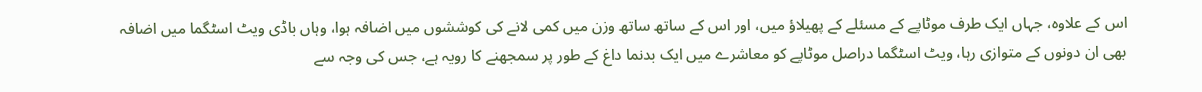اس کے علاوہ، جہاں ایک طرف موٹاپے کے مسئلے کے پھیلاؤ میں، اور اس کے ساتھ ساتھ وزن میں کمی لانے کی کوششوں میں اضافہ ہوا، وہاں باڈی ویٹ اسٹگما میں اضافہ بھی ان دونوں کے متوازی رہا، ویٹ اسٹگما دراصل موٹاپے کو معاشرے میں ایک بدنما داغ کے طور پر سمجھنے کا رویہ ہے، جس کی وجہ سے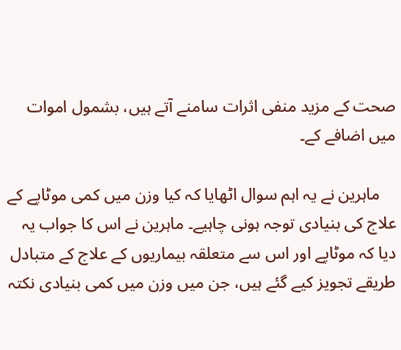صحت کے مزید منفی اثرات سامنے آتے ہیں، بشمول اموات میں اضافے کے۔

    ماہرین نے یہ اہم سوال اٹھایا کہ کیا وزن میں کمی موٹاپے کے علاج کی بنیادی توجہ ہونی چاہیے۔ ماہرین نے اس کا جواب یہ دیا کہ موٹاپے اور اس سے متعلقہ بیماریوں کے علاج کے متبادل طریقے تجویز کیے گئے ہیں، جن میں وزن میں کمی بنیادی نکتہ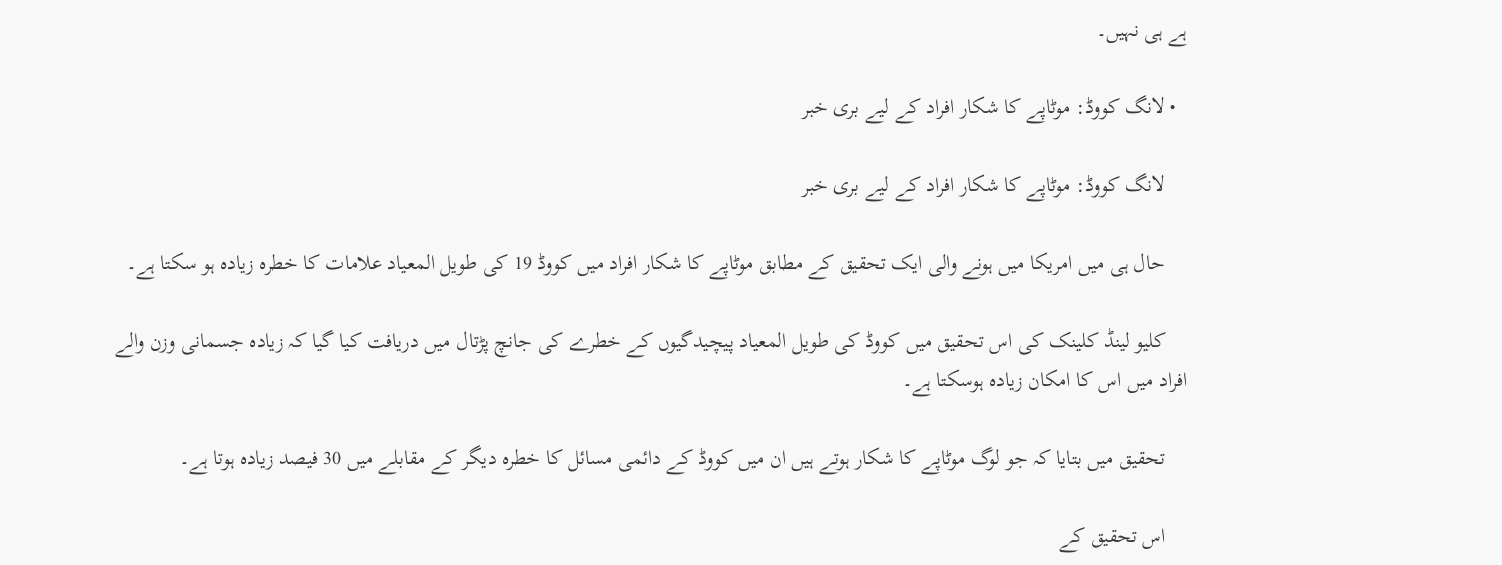ہے ہی نہیں۔

  • لانگ کووڈ: موٹاپے کا شکار افراد کے لیے بری خبر

    لانگ کووڈ: موٹاپے کا شکار افراد کے لیے بری خبر

    حال ہی میں امریکا میں ہونے والی ایک تحقیق کے مطابق موٹاپے کا شکار افراد میں کووڈ 19 کی طویل المعیاد علامات کا خطرہ زیادہ ہو سکتا ہے۔

    کلیو لینڈ کلینک کی اس تحقیق میں کووڈ کی طویل المعیاد پیچیدگیوں کے خطرے کی جانچ پڑتال میں دریافت کیا گیا کہ زیادہ جسمانی وزن والے افراد میں اس کا امکان زیادہ ہوسکتا ہے۔

    تحقیق میں بتایا کہ جو لوگ موٹاپے کا شکار ہوتے ہیں ان میں کووڈ کے دائمی مسائل کا خطرہ دیگر کے مقابلے میں 30 فیصد زیادہ ہوتا ہے۔

    اس تحقیق کے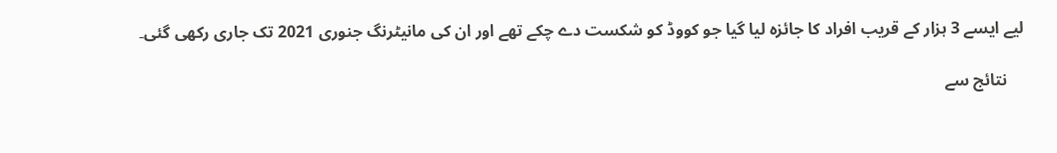لیے ایسے 3 ہزار کے قریب افراد کا جائزہ لیا گیا جو کووڈ کو شکست دے چکے تھے اور ان کی مانیٹرنگ جنوری 2021 تک جاری رکھی گئی۔

    نتائج سے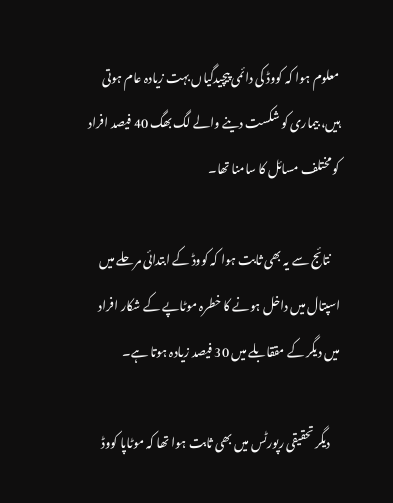معلوم ہوا کہ کووڈ کی دائمی پیچیدگیاں بہت زیادہ عام ہوتی ہیں، بیماری کو شکست دینے والے لگ بھگ 40 فیصد افراد کو مختلف مسائل کا سامنا تھا۔

    نتائج سے یہ بھی ثابت ہوا کہ کووڈ کے ابتدائی مرحلے میں اسپتال میں داخل ہونے کا خطرہ موٹاپے کے شکار افراد میں دیگر کے مققابلے میں 30 فیصد زیادہ ہوتا ہے۔

    دیگر تحقیقی رپورٹس میں بھی ثابت ہوا تھا کہ موٹاپا کووڈ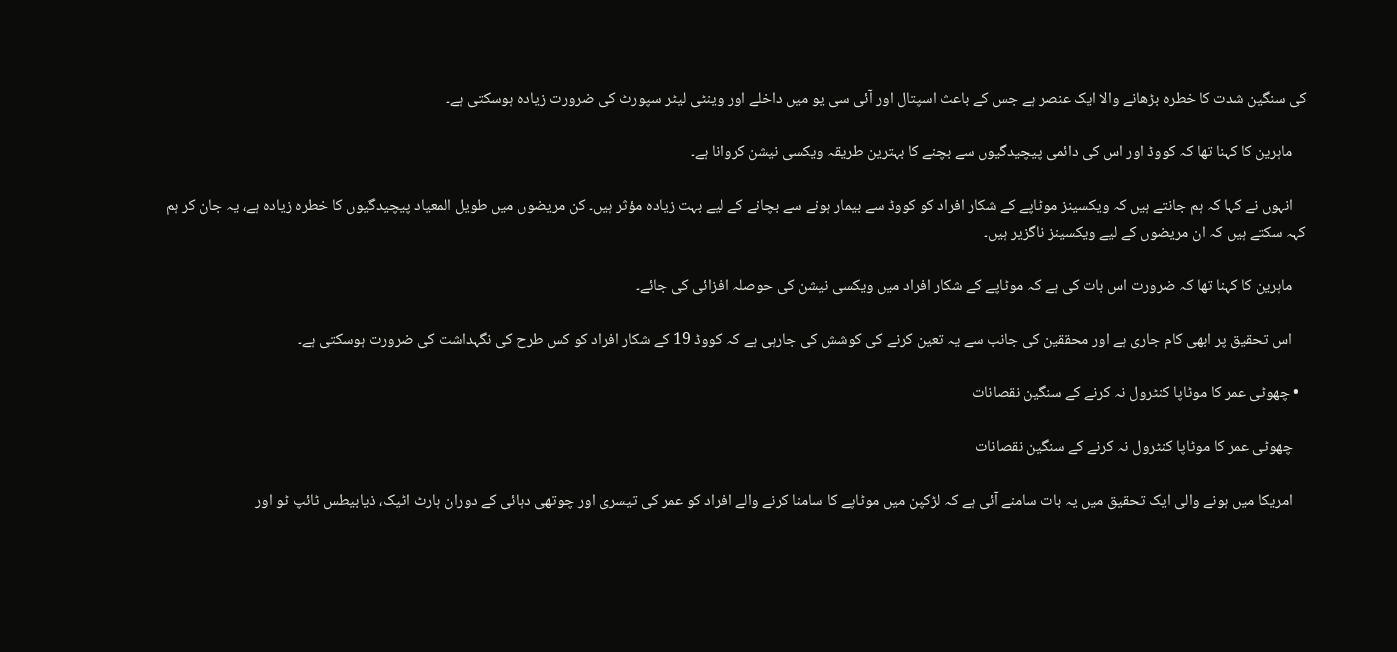کی سنگین شدت کا خطرہ بڑھانے والا ایک عنصر ہے جس کے باعث اسپتال اور آئی سی یو میں داخلے اور وینٹی لیٹر سپورٹ کی ضرورت زیادہ ہوسکتی ہے۔

    ماہرین کا کہنا تھا کہ کووڈ اور اس کی دائمی پیچیدگیوں سے بچنے کا بہترین طریقہ ویکسی نیشن کروانا ہے۔

    انہوں نے کہا کہ ہم جانتے ہیں کہ ویکسینز موٹاپے کے شکار افراد کو کووڈ سے بیمار ہونے سے بچانے کے لیے بہت زیادہ مؤثر ہیں۔ کن مریضوں میں طویل المعیاد پیچیدگیوں کا خطرہ زیادہ ہے، یہ جان کر ہم کہہ سکتے ہیں کہ ان مریضوں کے لیے ویکسینز ناگزیر ہیں۔

    ماہرین کا کہنا تھا کہ ضرورت اس بات کی ہے کہ موٹاپے کے شکار افراد میں ویکسی نیشن کی حوصلہ افزائی کی جائے۔

    اس تحقیق پر ابھی کام جاری ہے اور محققین کی جانب سے یہ تعین کرنے کی کوشش کی جارہی ہے کہ کووڈ 19 کے شکار افراد کو کس طرح کی نگہداشت کی ضرورت ہوسکتی ہے۔

  • چھوٹی عمر کا موٹاپا کنٹرول نہ کرنے کے سنگین نقصانات

    چھوٹی عمر کا موٹاپا کنٹرول نہ کرنے کے سنگین نقصانات

    امریکا میں ہونے والی ایک تحقیق میں یہ بات سامنے آئی ہے کہ لڑکپن میں موٹاپے کا سامنا کرنے والے افراد کو عمر کی تیسری اور چوتھی دہائی کے دوران ہارٹ اٹیک، ذیابیطس ٹائپ ٹو اور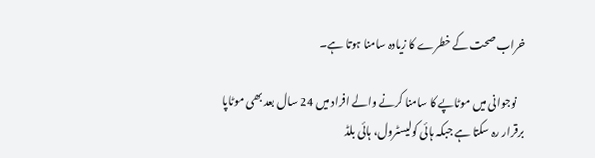خراب صحت کے خطرے کا زیادہ سامنا ہوتا ہے۔

    نوجوانی میں موٹاپے کا سامنا کرنے والے افراد میں 24 سال بعد بھی موٹاپا برقرار رہ سکتا ہے جبکہ ہائی کولیسٹرول، ہائی بلڈ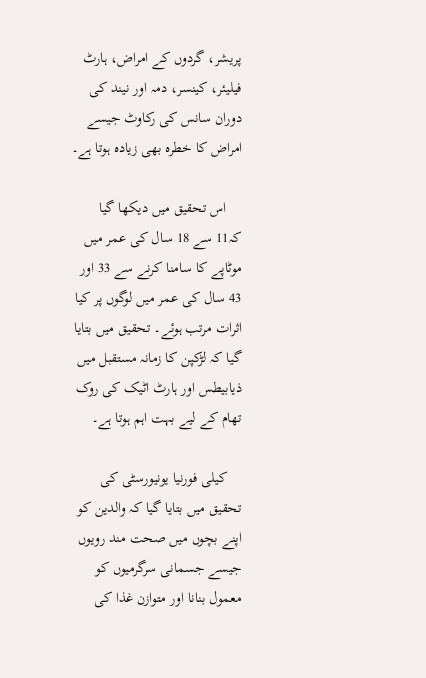پریشر، گردوں کے امراض، ہارٹ فیلیئر، کینسر، دمہ اور نیند کی دوران سانس کی رکاوٹ جیسے امراض کا خطرہ بھی زیادہ ہوتا ہے۔

    اس تحقیق میں دیکھا گیا کہ11 سے 18 سال کی عمر میں موٹاپے کا سامنا کرنے سے 33 اور 43 سال کی عمر میں لوگوں پر کیا اثرات مرتب ہوئے۔ تحقیق میں بتایا گیا کہ لڑکپن کا زمانہ مستقبل میں ذیابیطس اور ہارٹ اٹیک کی روک تھام کے لیے بہت اہم ہوتا ہے۔

    کیلی فورنیا یونیورسٹی کی تحقیق میں بتایا گیا کہ والدین کو اپنے بچوں میں صحت مند رویوں جیسے جسمانی سرگرمیوں کو معمول بنانا اور متوازن غذا کی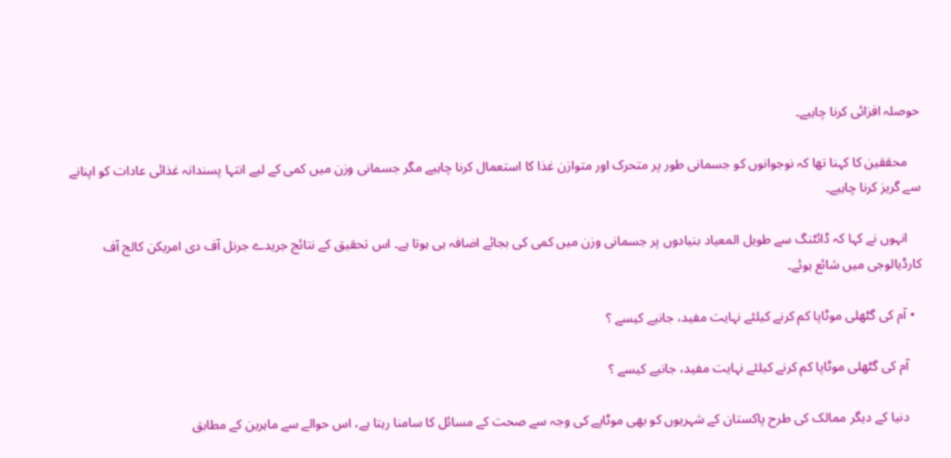حوصلہ افزائی کرنا چاہیے۔

    محققین کا کہنا تھا کہ نوجوانوں کو جسمانی طور پر متحرک اور متوازن غذا کا استعمال کرنا چاہیے مگر جسمانی وزن میں کمی کے لیے انتہا پسندانہ غذائی عادات کو اپنانے سے گریز کرنا چاہیے۔

    انہوں نے کہا کہ ڈائٹنگ سے طویل المعیاد بنیادوں پر جسمانی وزن میں کمی کی بجائے اضافہ ہی ہوتا ہے۔ اس تحقیق کے نتائج جریدے جرنل آف دی امریکن کالج آف کارڈیالوجی میں شائع ہوئے۔

  • آم کی گٹھلی موٹاپا کم کرنے کیلئے نہایت مفید، جانیے کیسے ؟

    آم کی گٹھلی موٹاپا کم کرنے کیلئے نہایت مفید، جانیے کیسے ؟

    دنیا کے دیگر ممالک کی طرح پاکستان کے شہریوں کو بھی موٹاپے کی وجہ سے صحت کے مسائل کا سامنا رہتا ہے، اس حوالے سے ماہرین کے مطابق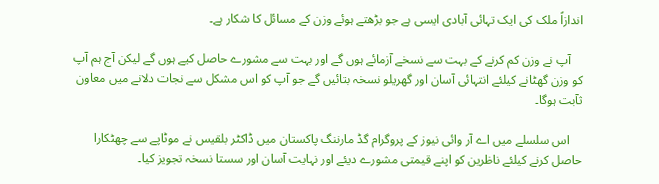اندازاً ملک کی ایک تہائی آبادی ایسی ہے جو بڑھتے ہوئے وزن کے مسائل کا شکار ہے۔

    آپ نے وزن کم کرنے کے بہت سے نسخے آزمائے ہوں گے اور بہت سے مشورے حاصل کیے ہوں گے لیکن آج ہم آپ کو وزن گھٹانے کیلئے انتہائی آسان اور گھریلو نسخہ بتائیں گے جو آپ کو اس مشکل سے نجات دلانے میں معاون ثآبت ہوگا۔

    اس سلسلے میں اے آر وائی نیوز کے پروگرام گڈ مارننگ پاکستان میں ڈاکٹر بلقیس نے موٹاپے سے چھٹکارا حاصل کرنے کیلئے ناظرین کو اپنے قیمتی مشورے دیئے اور نہایت آسان اور سستا نسخہ تجویز کیا۔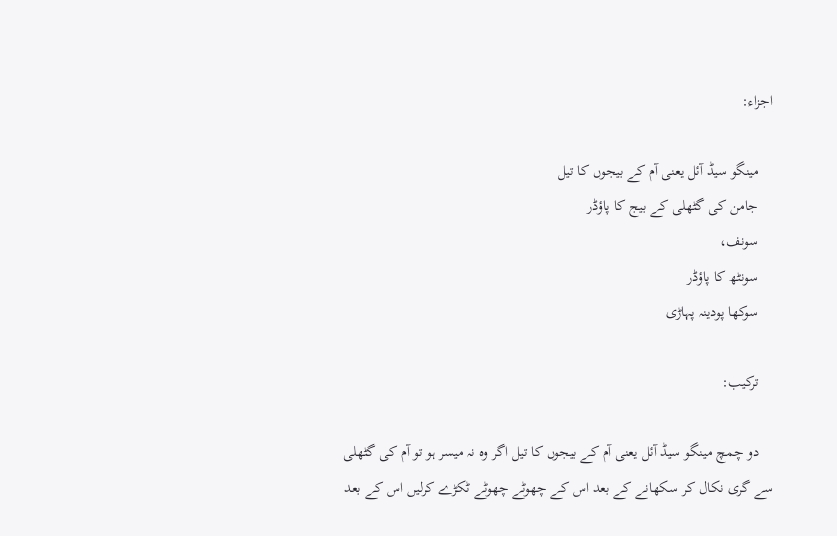اجزاء:

    مینگو سیڈ آئل یعنی آم کے بیجوں کا تیل
    جامن کی گٹھلی کے بیج کا پاؤڈر
    سونف،
    سونٹھ کا پاؤڈر
    سوکھا پودینہ پہاڑی

    ترکیب:

    دو چمچ مینگو سیڈ آئل یعنی آم کے بیجوں کا تیل اگر وہ نہ میسر ہو تو آم کی گٹھلی سے گری نکال کر سکھانے کے بعد اس کے چھوٹے چھوٹے ٹکڑے کرلیں اس کے بعد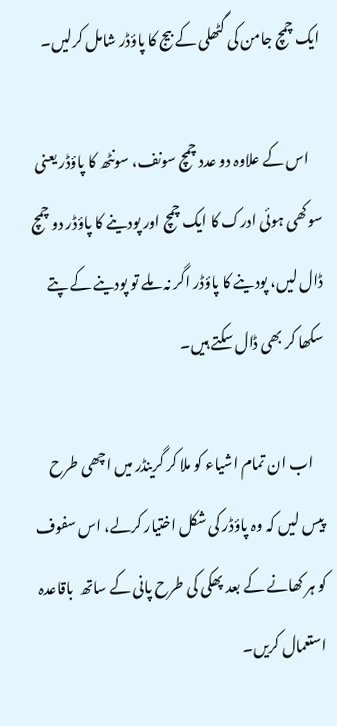ایک چمچ جامن کی گٹھلی کے بیج کا پاؤڈر شامل کرلیں۔

    اس کے علاوہ دو عدد چمچ سونف، سونٹھ کا پاؤڈر یعنی سوکھی ہوئی ادرک کا ایک چمچ اور پودینے کا پاؤڈر دو چمچ ڈال لیں، پودینے کا پاؤڈر اگر نہ ملے تو پودینے کے پتے سکھا کر بھی ڈال سکتے ہیں۔

    اب ان تمام اشیاء کو ملا کر گرینڈر میں اچھی طرح پیس لیں کہ وہ پاؤڈر کی شکل اختیار کرلے، اس سفوف کو ہر کھانے کے بعد پھکی کی طرح پانی کے ساتھ  باقاعدہ استعمال کریں۔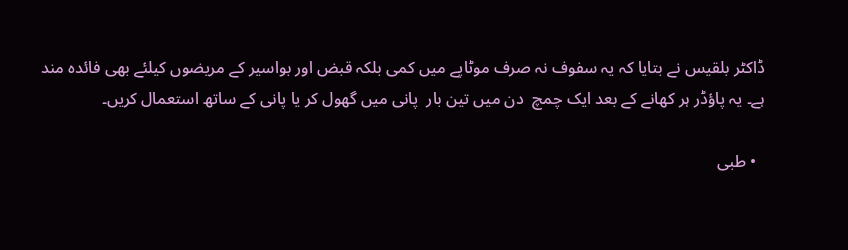ڈاکٹر بلقیس نے بتایا کہ یہ سفوف نہ صرف موٹاپے میں کمی بلکہ قبض اور بواسیر کے مریضوں کیلئے بھی فائدہ مند ہے۔ یہ پاؤڈر ہر کھانے کے بعد ایک چمچ  دن میں تین بار  پانی میں گھول کر یا پانی کے ساتھ استعمال کریں۔

  • طبی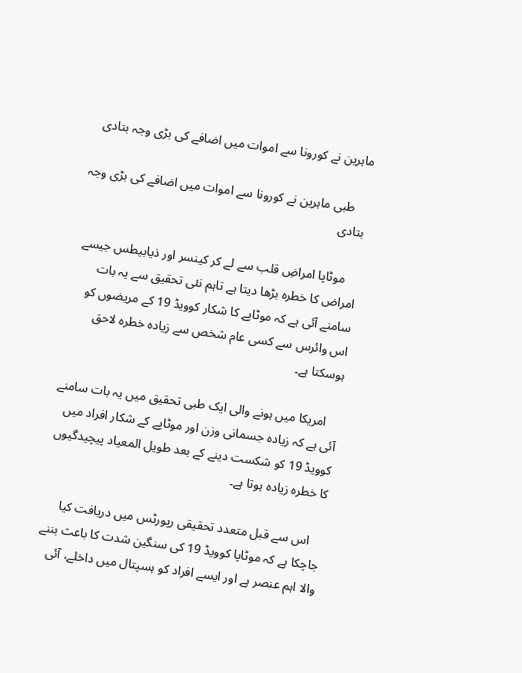ماہرین نے کورونا سے اموات میں اضافے کی بڑی وجہ بتادی

    طبی ماہرین نے کورونا سے اموات میں اضافے کی بڑی وجہ بتادی

    موٹاپا امراضِ قلب سے لے کر کینسر اور ذیابیطس جیسے امراض کا خطرہ بڑھا دیتا ہے تاہم نئی تحقیق سے یہ بات سامنے آئی ہے کہ موٹاپے کا شکار کوویڈ 19 کے مریضوں کو اس وائرس سے کسی عام شخص سے زیادہ خطرہ لاحق ہوسکتا ہے۔

    امریکا میں ہونے والی ایک طبی تحقیق میں یہ بات سامنے آئی ہے کہ زیادہ جسمانی وزن اور موٹاپے کے شکار افراد میں کوویڈ 19 کو شکست دینے کے بعد طویل المعیاد پیچیدگیوں کا خطرہ زیادہ ہوتا ہے۔

    اس سے قبل متعدد تحقیقی رپورٹس میں دریافت کیا جاچکا ہے کہ موٹاپا کوویڈ 19 کی سنگین شدت کا باعث بننے والا اہم عنصر ہے اور ایسے افراد کو ہسپتال میں داخلے، آئی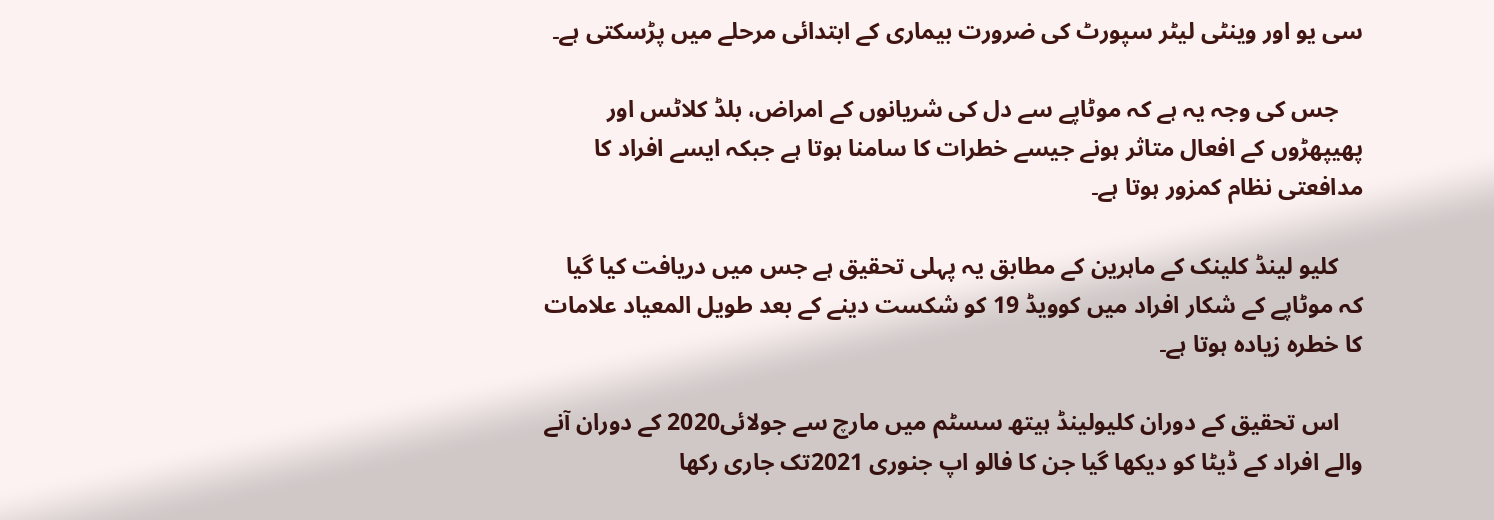سی یو اور وینٹی لیٹر سپورٹ کی ضرورت بیماری کے ابتدائی مرحلے میں پڑسکتی ہے۔

    جس کی وجہ یہ ہے کہ موٹاپے سے دل کی شریانوں کے امراض، بلڈ کلاٹس اور پھیپھڑوں کے افعال متاثر ہونے جیسے خطرات کا سامنا ہوتا ہے جبکہ ایسے افراد کا مدافعتی نظام کمزور ہوتا ہے۔

    کلیو لینڈ کلینک کے ماہرین کے مطابق یہ پہلی تحقیق ہے جس میں دریافت کیا گیا کہ موٹاپے کے شکار افراد میں کوویڈ 19 کو شکست دینے کے بعد طویل المعیاد علامات کا خطرہ زیادہ ہوتا ہے۔

    اس تحقیق کے دوران کلیولینڈ ہیتھ سسٹم میں مارچ سے جولائی2020 کے دوران آنے والے افراد کے ڈیٹا کو دیکھا گیا جن کا فالو اپ جنوری 2021تک جاری رکھا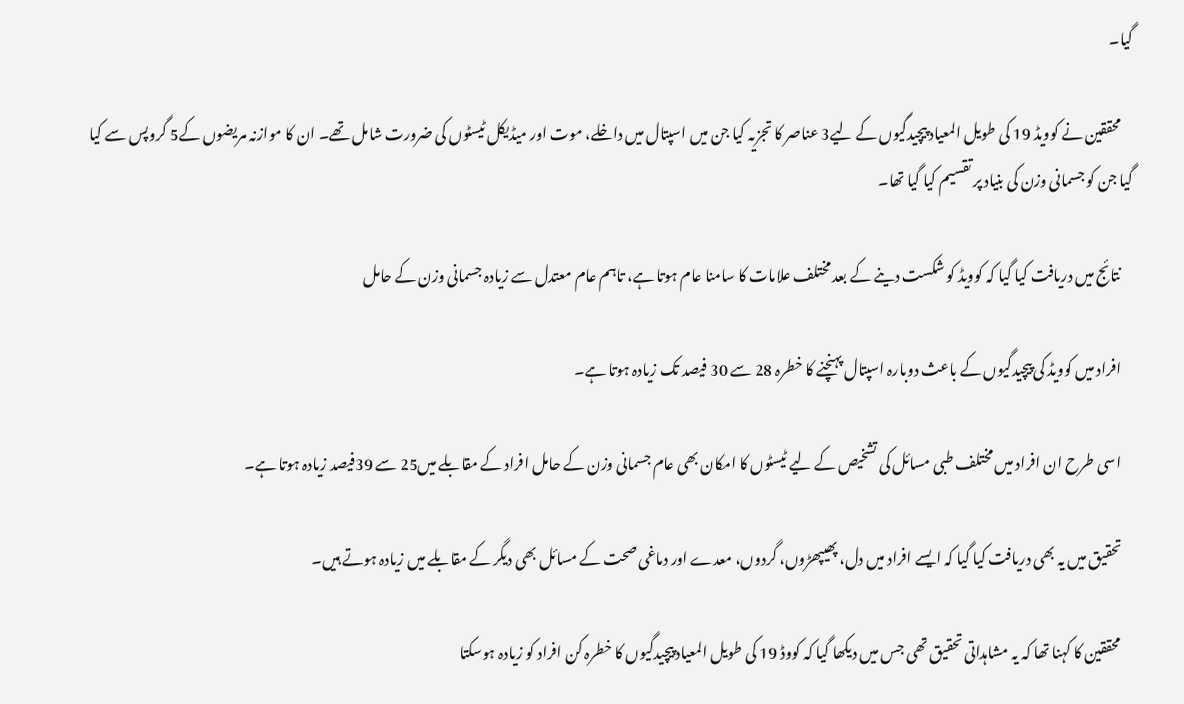گیا۔

    محققین نے کوویڈ 19 کی طویل المعیاد پیچیدگیوں کے لیے3 عناصر کا تجزیہ کیا جن میں اسپتال میں داخلے، موت اور میڈیکل ٹیسٹوں کی ضرورت شامل تھے۔ ان کا موازنہ مریضوں کے5 گروپس سے کیا گیا جن کو جسمانی وزن کی بنیاد پر تقسیم کیا گیا تھا۔

    نتائج میں دریافت کیا گیا کہ کوویڈ کو شکست دینے کے بعد مختلف علامات کا سامنا عام ہوتا ہے، تاہم عام معتدل سے زیادہ جسمانی وزن کے حامل

    افراد میں کوویڈ کی پیچیدگیوں کے باعث دوبارہ اسپتال پہنچنے کا خطرہ 28 سے 30 فیصد تک زیادہ ہوتا ہے۔

    اسی طرح ان افراد میں مختلف طبی مسائل کی تشخیص کے لیے ٹیسٹوں کا امکان بھی عام جسمانی وزن کے حامل افراد کے مقابلے میں25 سے 39فیصد زیادہ ہوتا ہے۔

    تحقیق میں یہ بھی دریافت کیا گیا کہ ایسے افراد میں دل، پھیپھڑوں، گردوں، معدے اور دماغی صحت کے مسائل بھی دیگر کے مقابلے میں زیادہ ہوتے ہیں۔

    محققین کا کہنا تھا کہ یہ مشاہداتی تحقیق تھی جس میں دیکھا گیا کہ کووڈ 19 کی طویل المعیاد پیچیدگیوں کا خطرہ کن افراد کو زیادہ ہوسکتا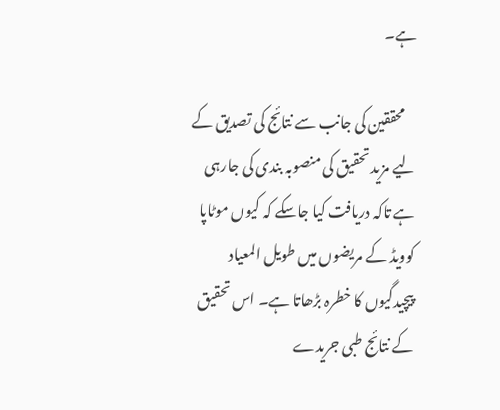ہے۔

    محققین کی جانب سے نتائج کی تصدیق کے لیے مزید تحقیق کی منصوبہ بندی کی جارہی ہے تاکہ دریافت کیا جاسکے کہ کیوں موٹاپا کوویڈ کے مریضوں میں طویل المعیاد پیچیدگیوں کا خطرہ بڑھاتا ہے۔ اس تحقیق کے نتائج طبی جریدے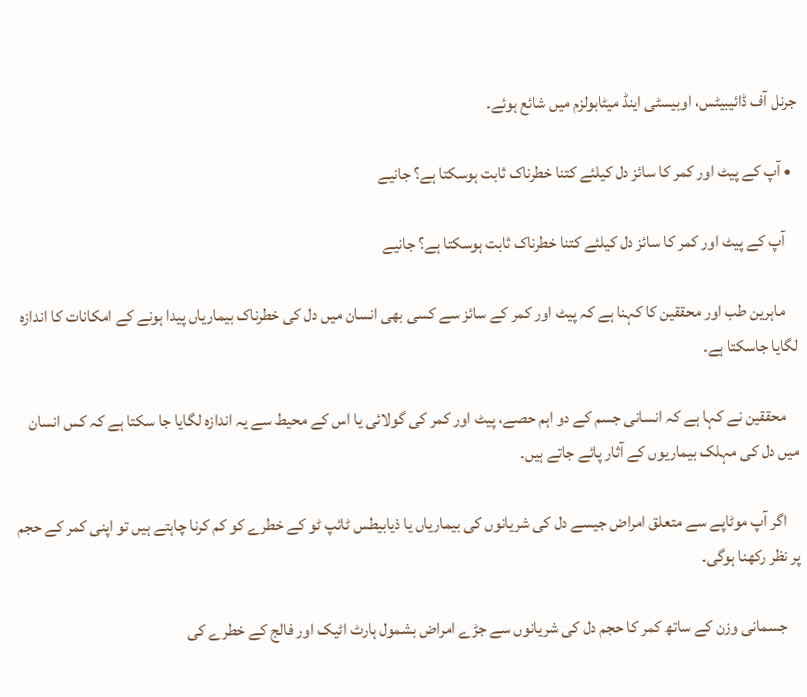جرنل آف ڈائیبیٹس، اوبیسٹی اینڈ میٹابولزم میں شائع ہوئے۔

  • آپ کے پیٹ اور کمر کا سائز دل کیلئے کتنا خطرناک ثابت ہوسکتا ہے؟ جانیے

    آپ کے پیٹ اور کمر کا سائز دل کیلئے کتنا خطرناک ثابت ہوسکتا ہے؟ جانیے

    ماہرین طب اور محققین کا کہنا ہے کہ پیٹ اور کمر کے سائز سے کسی بھی انسان میں دل کی خطرناک بیماریاں پیدا ہونے کے امکانات کا اندازہ لگایا جاسکتا ہے۔

    محققین نے کہا ہے کہ انسانی جسم کے دو اہم حصے، پیٹ اور کمر کی گولائی یا اس کے محیط سے یہ اندازہ لگایا جا سکتا ہے کہ کس انسان میں دل کی مہلک بیماریوں کے آثار پائے جاتے ہیں۔

    اگر آپ موٹاپے سے متعلق امراض جیسے دل کی شریانوں کی بیماریاں یا ذیابیطس ٹائپ ٹو کے خطرے کو کم کرنا چاہتے ہیں تو اپنی کمر کے حجم پر نظر رکھنا ہوگی۔

    جسمانی وزن کے ساتھ کمر کا حجم دل کی شریانوں سے جڑے امراض بشمول ہارٹ اٹیک اور فالج کے خطرے کی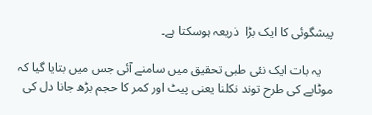پیشگوئی کا ایک بڑا  ذریعہ ہوسکتا ہے۔

    یہ بات ایک نئی طبی تحقیق میں سامنے آئی جس میں بتایا گیا کہ  موٹاپے کی طرح توند نکلنا یعنی پیٹ اور کمر کا حجم بڑھ جانا دل کی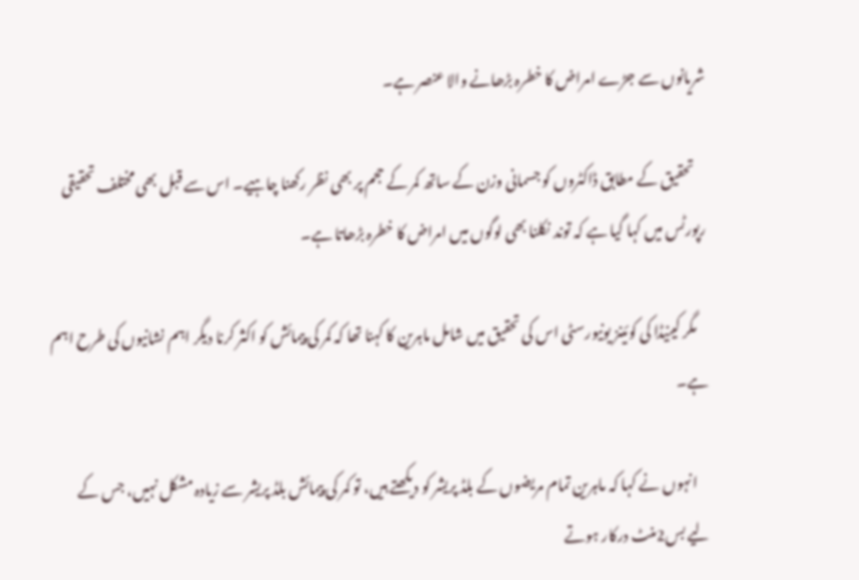شریانوں سے جڑے امراض کا خطرہ بڑھانے والا عنصر ہے۔

    تحقیق کے مطابق ڈاکٹروں کو جسمانی وزن کے ساتھ کمر کے حجم پر بھی نظر رکھنا چاہیے۔ اس سے قبل بھی مختلف تحقیقی رپورٹس میں کہا گیا ہے کہ توند نکلنا بھی لوگوں میں امراض کا خطرہ بڑھاتا ہے۔

    مگر کینیڈا کی کوئینز یونیورسٹی اس کی تحقیق میں شامل ماہرین کا کہنا تھا کہ کمر کی پیمائش کو اکثر کرنا دیگر اہم نشانیوں کی طرح اہم ہے۔

    انہوں نے کہا کہ ماہرین تمام مریضوں کے بلڈ پریشر کو دیکھتے ہیں، تو کمر کی پیمائش بلڈ پریشر سے زیادہ مشکل نہیں، جس کے لیے بس2منٹ درکار ہوتے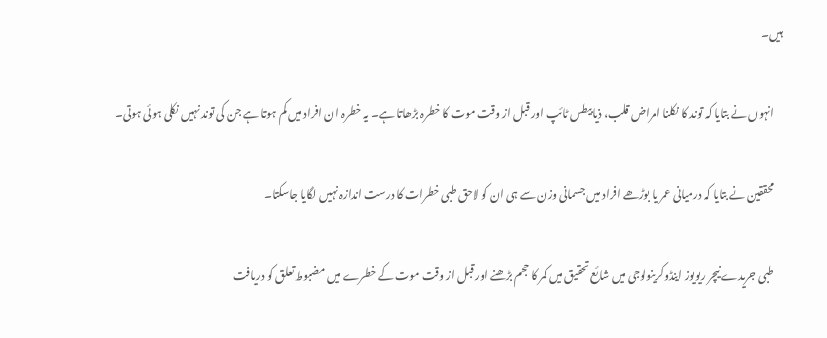ہیں۔

    انہوں نے بتایا کہ توند کا نکلنا امراض قلب، ذیابیطس ٹائپ اور قبل از وقت موت کا خطرہ بڑھاتا ہے۔ یہ خطرہ ان افراد میں کم ہوتا ہے جن کی توند نہیں نکلی ہوئی ہوتی۔

    محققین نے بتایا کہ درمیانی عمر یا بوڑھے افراد میں جسمانی وزن سے ہی ان کو لاحق طبی خطرات کا درست اندازہ نہیں لگایا جاسکتا۔

    طبی جریدے نیچر ریویوز اینڈوکرینولوجی میں شائع تحقیق میں کمر کا حجم بڑھنے اور قبل از وقت موت کے خطرے میں مضبوط تعلق کو دریافت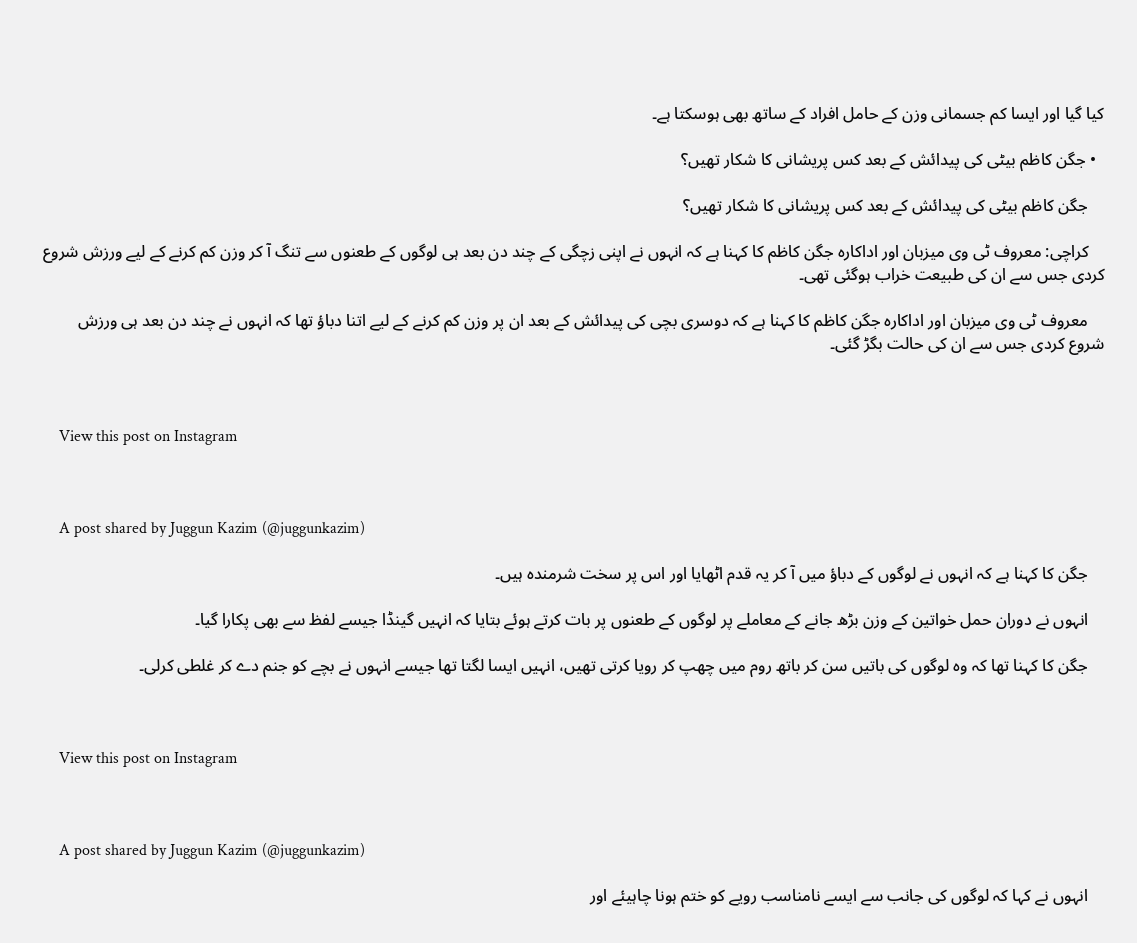کیا گیا اور ایسا کم جسمانی وزن کے حامل افراد کے ساتھ بھی ہوسکتا ہے۔

  • جگن کاظم بیٹی کی پیدائش کے بعد کس پریشانی کا شکار تھیں؟

    جگن کاظم بیٹی کی پیدائش کے بعد کس پریشانی کا شکار تھیں؟

    کراچی: معروف ٹی وی میزبان اور اداکارہ جگن کاظم کا کہنا ہے کہ انہوں نے اپنی زچگی کے چند دن بعد ہی لوگوں کے طعنوں سے تنگ آ کر وزن کم کرنے کے لیے ورزش شروع کردی جس سے ان کی طبیعت خراب ہوگئی تھی۔

    معروف ٹی وی میزبان اور اداکارہ جگن کاظم کا کہنا ہے کہ دوسری بچی کی پیدائش کے بعد ان پر وزن کم کرنے کے لیے اتنا دباؤ تھا کہ انہوں نے چند دن بعد ہی ورزش شروع کردی جس سے ان کی حالت بگڑ گئی۔



    View this post on Instagram



    A post shared by Juggun Kazim (@juggunkazim)

    جگن کا کہنا ہے کہ انہوں نے لوگوں کے دباؤ میں آ کر یہ قدم اٹھایا اور اس پر سخت شرمندہ ہیں۔

    انہوں نے دوران حمل خواتین کے وزن بڑھ جانے کے معاملے پر لوگوں کے طعنوں پر بات کرتے ہوئے بتایا کہ انہیں گینڈا جیسے لفظ سے بھی پکارا گیا۔

    جگن کا کہنا تھا کہ وہ لوگوں کی باتیں سن کر باتھ روم میں چھپ کر رویا کرتی تھیں، انہیں ایسا لگتا تھا جیسے انہوں نے بچے کو جنم دے کر غلطی کرلی۔



    View this post on Instagram



    A post shared by Juggun Kazim (@juggunkazim)

    انہوں نے کہا کہ لوگوں کی جانب سے ایسے نامناسب رویے کو ختم ہونا چاہیئے اور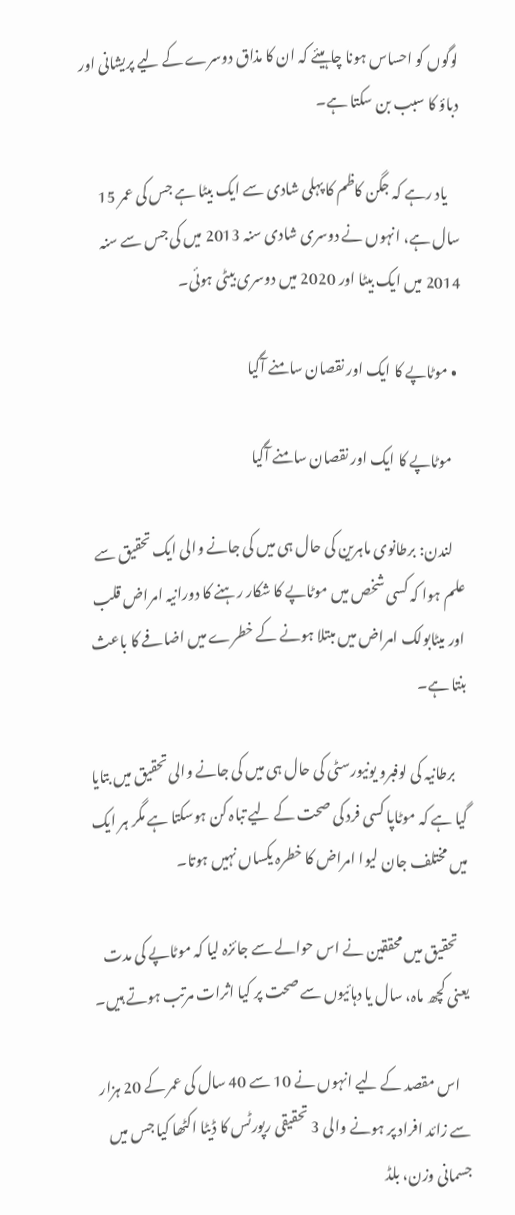لوگوں کو احساس ہونا چاہیئے کہ ان کا مذاق دوسرے کے لیے پریشانی اور دباؤ کا سبب بن سکتا ہے۔

    یاد رہے کہ جگن کاظم کا پہلی شادی سے ایک بیٹا ہے جس کی عمر 15 سال ہے، انہوں نے دوسری شادی سنہ 2013 میں کی جس سے سنہ 2014 میں ایک بیٹا اور 2020 میں دوسری بیٹی ہوئی۔

  • موٹاپے کا ایک اور نقصان سامنے آگیا

    موٹاپے کا ایک اور نقصان سامنے آگیا

    لندن: برطانوی ماہرین کی حال ہی میں کی جانے والی ایک تحقیق سے علم ہوا کہ کسی شخص میں موٹاپے کا شکار رہنے کا دورانیہ امراض قلب اور میٹابولک امراض میں مبتلا ہونے کے خطرے میں اضافے کا باعث بنتا ہے۔

    برطانیہ کی لوفبرو یونیورسٹی کی حال ہی میں کی جانے والی تحقیق میں بتایا گیا ہے کہ موٹاپا کسی فرد کی صحت کے لیے تباہ کن ہوسکتا ہے مگر ہر ایک میں مختلف جان لیوا امراض کا خطرہ یکساں نہیں ہوتا۔

    تحقیق میں محققین نے اس حوالے سے جائزہ لیا کہ موٹاپے کی مدت یعنی کچھ ماہ، سال یا دہائیوں سے صحت پر کیا اثرات مرتب ہوتے ہیں۔

    اس مقصد کے لیے انہوں نے 10 سے 40 سال کی عمر کے 20 ہزار سے زائد افراد پر ہونے والی 3 تحقیقی رپورٹس کا ڈیٹا اکٹھا کیا جس میں جسمانی وزن، بلڈ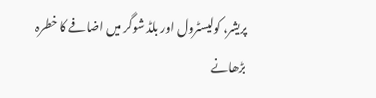پریشر، کولیسٹرول اور بلڈ شوگر میں اضافے کا خطرہ بڑھانے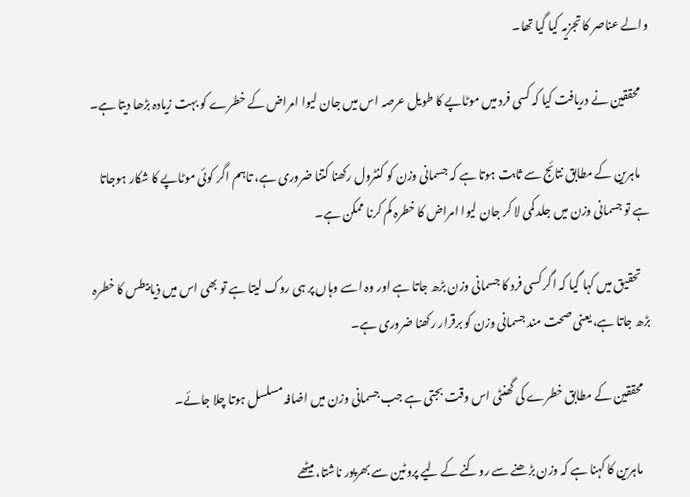والے عناصر کا تجزیہ کیا گیا تھا۔

    محققین نے دریافت کیا کہ کسی فرد میں موٹاپے کا طویل عرصہ اس میں جان لیوا امراض کے خطرے کو بہت زیادہ بڑھا دیتا ہے۔

    ماہرین کے مطابق نتائج سے ثابت ہوتا ہے کہ جسمانی وزن کو کنٹرول رکھنا کتنا ضروری ہے، تاہم اگر کوئی موٹاپے کا شکار ہوجاتا ہے تو جسمانی وزن میں جلد کمی لا کر جان لیوا امراض کا خطرہ کم کرنا ممکن ہے۔

    تحقیق میں کہا گیا کہ اگر کسی فرد کا جسمانی وزن بڑھ جاتا ہے اور وہ اسے وہاں پر ہی روک لیتا ہے تو بھی اس میں ذیابیطس کا خطرہ بڑھ جاتا ہے، یعنی صحت مند جسمانی وزن کو برقرار رکھنا ضروری ہے۔

    محققین کے مطابق خطرے کی گھنٹی اس وقت بجتی ہے جب جسمانی وزن میں اضافہ مسلسل ہوتا چلا جائے۔

    ماہرین کا کہنا ہے کہ وزن بڑھنے سے روکنے کے لیے پروٹین سے بھرپور ناشتا، میٹھے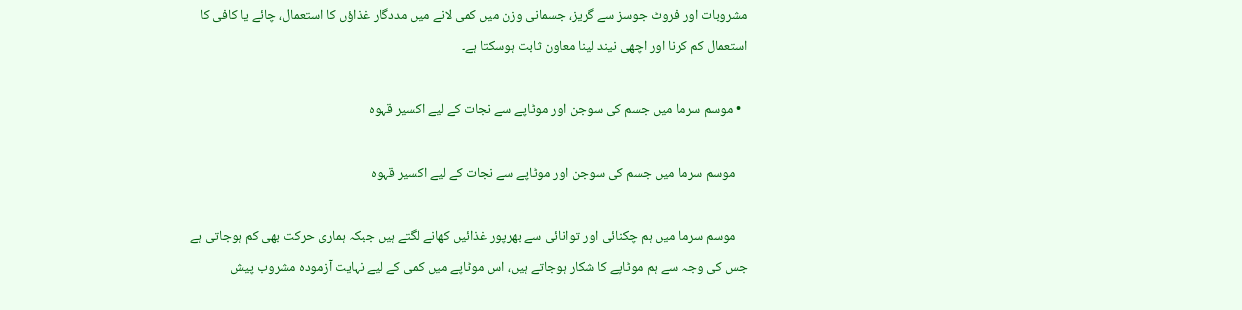مشروبات اور فروٹ جوسز سے گریز، جسمانی وزن میں کمی لانے میں مددگار غذاؤں کا استعمال، چائے یا کافی کا استعمال کم کرنا اور اچھی نیند لینا معاون ثابت ہوسکتا ہے۔

  • موسم سرما میں جسم کی سوجن اور موٹاپے سے نجات کے لیے اکسیر قہوہ

    موسم سرما میں جسم کی سوجن اور موٹاپے سے نجات کے لیے اکسیر قہوہ

    موسم سرما میں ہم چکنائی اور توانائی سے بھرپور غذائیں کھانے لگتے ہیں جبکہ ہماری حرکت بھی کم ہوجاتی ہے جس کی وجہ سے ہم موٹاپے کا شکار ہوجاتے ہیں، اس موٹاپے میں کمی کے لیے نہایت آزمودہ مشروب پیش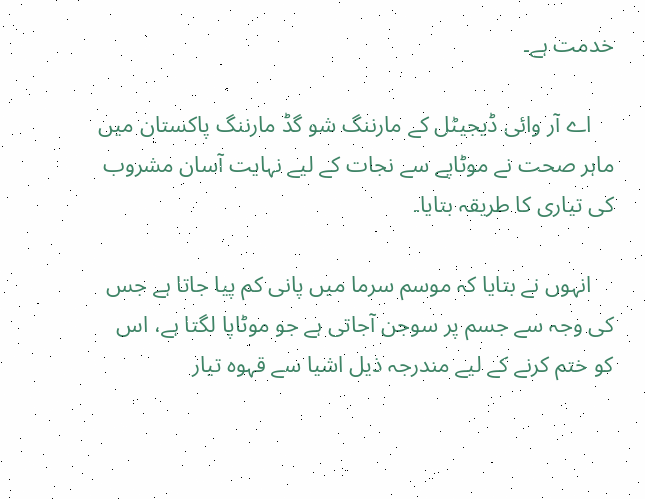خدمت ہے۔

    اے آر وائی ڈیجیٹل کے مارننگ شو گڈ مارننگ پاکستان میں ماہر صحت نے موٹاپے سے نجات کے لیے نہایت آسان مشروب کی تیاری کا طریقہ بتایا۔

    انہوں نے بتایا کہ موسم سرما میں پانی کم پیا جاتا ہے جس کی وجہ سے جسم پر سوجن آجاتی ہے جو موٹاپا لگتا ہے، اس کو ختم کرنے کے لیے مندرجہ ذیل اشیا سے قہوہ تیار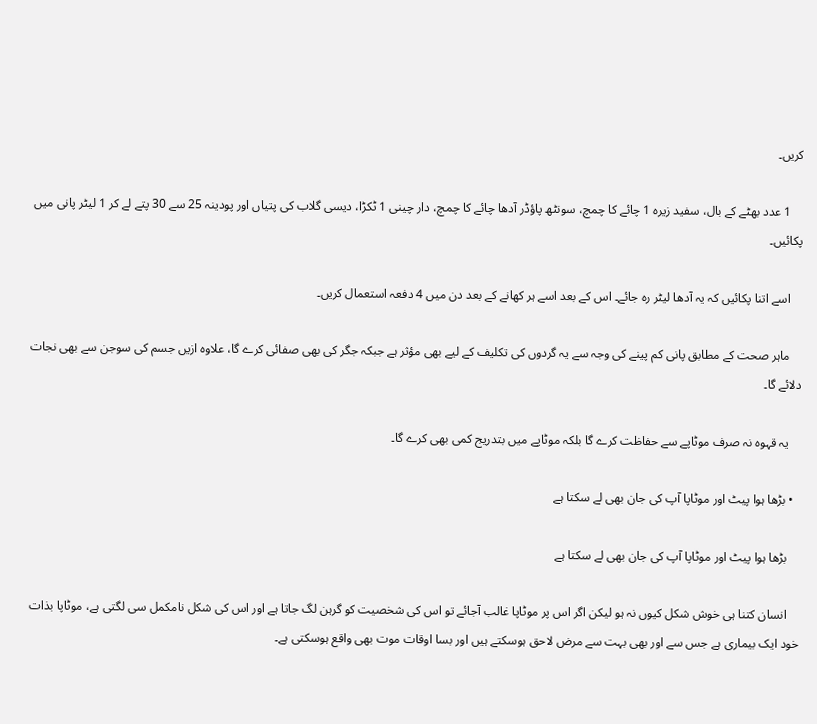کریں۔

    1 عدد بھٹے کے بال، سفید زیرہ 1 چائے کا چمچ، سونٹھ پاؤڈر آدھا چائے کا چمچ، دار چینی 1 ٹکڑا، دیسی گلاب کی پتیاں اور پودینہ 25 سے 30 پتے لے کر 1 لیٹر پانی میں پکائیں۔

    اسے اتنا پکائیں کہ یہ آدھا لیٹر رہ جائے۔ اس کے بعد اسے ہر کھانے کے بعد دن میں 4 دفعہ استعمال کریں۔

    ماہر صحت کے مطابق پانی کم پینے کی وجہ سے یہ گردوں کی تکلیف کے لیے بھی مؤثر ہے جبکہ جگر کی بھی صفائی کرے گا، علاوہ ازیں جسم کی سوجن سے بھی نجات دلائے گا۔

    یہ قہوہ نہ صرف موٹاپے سے حفاظت کرے گا بلکہ موٹاپے میں بتدریج کمی بھی کرے گا۔

  • بڑھا ہوا پیٹ اور موٹاپا آپ کی جان بھی لے سکتا ہے

    بڑھا ہوا پیٹ اور موٹاپا آپ کی جان بھی لے سکتا ہے

    انسان کتنا ہی خوش شکل کیوں نہ ہو لیکن اگر اس پر موٹاپا غالب آجائے تو اس کی شخصیت کو گرہن لگ جاتا ہے اور اس کی شکل نامکمل سی لگتی ہے، موٹاپا بذات خود ایک بیماری ہے جس سے اور بھی بہت سے مرض لاحق ہوسکتے ہیں اور بسا اوقات موت بھی واقع ہوسکتی ہے۔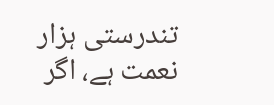تندرستی ہزار نعمت ہے، اگر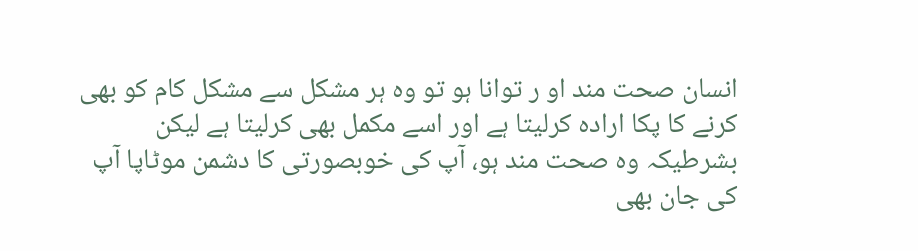انسان صحت مند او ر توانا ہو تو وہ ہر مشکل سے مشکل کام کو بھی کرنے کا پکا ارادہ کرلیتا ہے اور اسے مکمل بھی کرلیتا ہے لیکن بشرطیکہ وہ صحت مند ہو، آپ کی خوبصورتی کا دشمن موٹاپا آپ کی جان بھی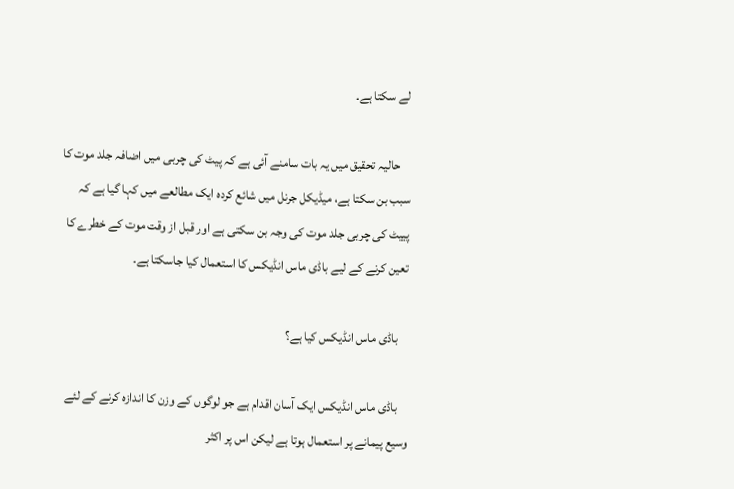لے سکتا ہے۔

    حالیہ تحقیق میں یہ بات سامنے آئی ہے کہ پیٹ کی چربی میں اضافہ جلد موت کا سبب بن سکتا ہے، میڈیکل جرنل میں شائع کردہ ایک مطالعے میں کہا گیا ہے کہ پییٹ کی چربی جلد موت کی وجہ بن سکتی ہے اور قبل از وقت موت کے خطرے کا تعین کرنے کے لیے باڈی ماس انڈیکس کا استعمال کیا جاسکتا ہے۔

    باڈی ماس انڈیکس کیا ہے؟

    باڈی ماس انڈیکس ایک آسان اقدام ہے جو لوگوں کے وزن کا اندازہ کرنے کے لئے وسیع پیمانے پر استعمال ہوتا ہے لیکن اس پر اکثر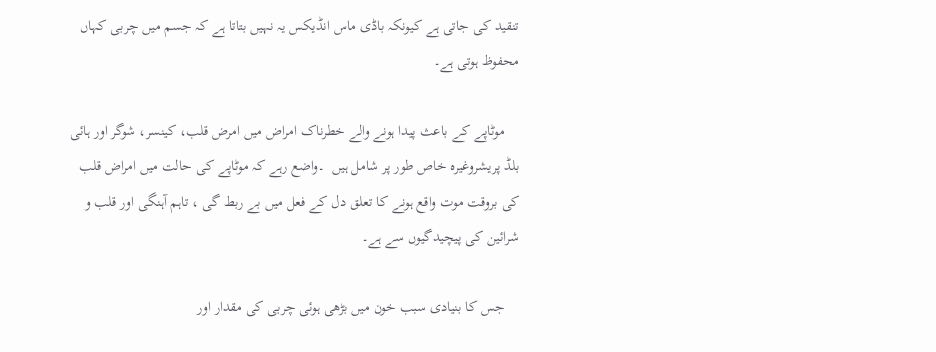تنقید کی جاتی ہے کیونکہ باڈی ماس انڈیکس یہ نہیں بتاتا ہے کہ جسم میں چربی کہاں محفوظ ہوتی ہے۔

    موٹاپے کے باعث پیدا ہونے والے خطرناک امراض میں امرض قلب، کینسر، شوگر اور ہائی بلڈ پریشروغیرہ خاص طور پر شامل ہیں  ۔واضع رہے کہ موٹاپے کی حالت میں امراض قلب کی بروقت موت واقع ہونے کا تعلق دل کے فعل میں بے ربط گی ، تاہم آہنگی اور قلب و شرائین کی پیچیدگیوں سے ہے۔

    جس کا بنیادی سبب خون میں بڑھی ہوئی چربی کی مقدار اور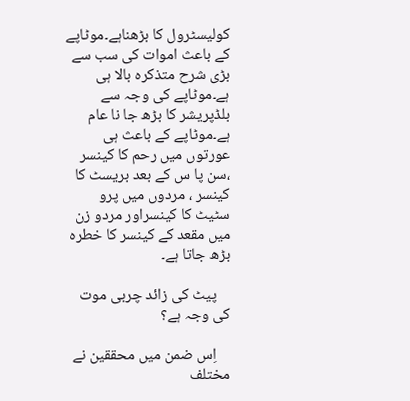کولیسٹرول کا بڑھناہے۔موٹاپے کے باعث اموات کی سب سے بڑی شرح متذکرہ بالا ہی ہے۔موٹاپے کی وجہ سے بلڈپریشر کا بڑھ جا نا عام ہے۔موٹاپے کے باعث ہی عورتوں میں رحم کا کینسر ،سن پا س کے بعد بریسٹ کا کینسر ، مردوں میں پرو سٹیٹ کا کینسراور مردو زن میں مقعد کے کینسر کا خطرہ بڑھ جاتا ہے۔

    پیٹ کی زائد چربی موت کی وجہ ہے؟

    اِس ضمن میں محققین نے مختلف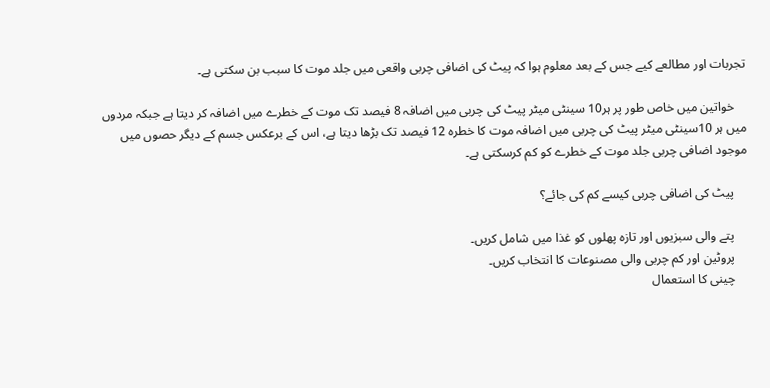تجربات اور مطالعے کیے جس کے بعد معلوم ہوا کہ پیٹ کی اضافی چربی واقعی میں جلد موت کا سبب بن سکتی ہے۔

    خواتین میں خاص طور پر ہر10 سینٹی میٹر پیٹ کی چربی میں اضافہ 8 فیصد تک موت کے خطرے میں اضافہ کر دیتا ہے جبکہ مردوں میں ہر 10سینٹی میٹر پیٹ کی چربی میں اضافہ موت کا خطرہ 12 فیصد تک بڑھا دیتا ہے، اس کے برعکس جسم کے دیگر حصوں میں موجود اضافی چربی جلد موت کے خطرے کو کم کرسکتی ہے۔

    پیٹ کی اضافی چربی کیسے کم کی جائے؟

    پتے والی سبزیوں اور تازہ پھلوں کو غذا میں شامل کریں۔
    پروٹین اور کم چربی والی مصنوعات کا انتخاب کریں۔
    چینی کا استعمال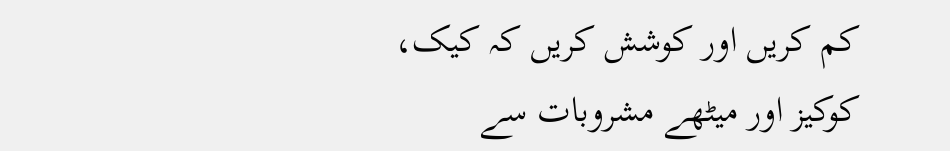کم کریں اور کوشش کریں کہ کیک، کوکیز اور میٹھے مشروبات سے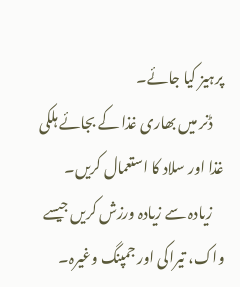پرہیز کیا جائے۔
    ڈنر میں بھاری غذا کے بجائے ہلکی غذا اور سلاد کا استعمال کریں۔
    زیادہ سے زیادہ ورزش کریں جیسے واک، تیراکی اور جمپنگ وغیرہ۔